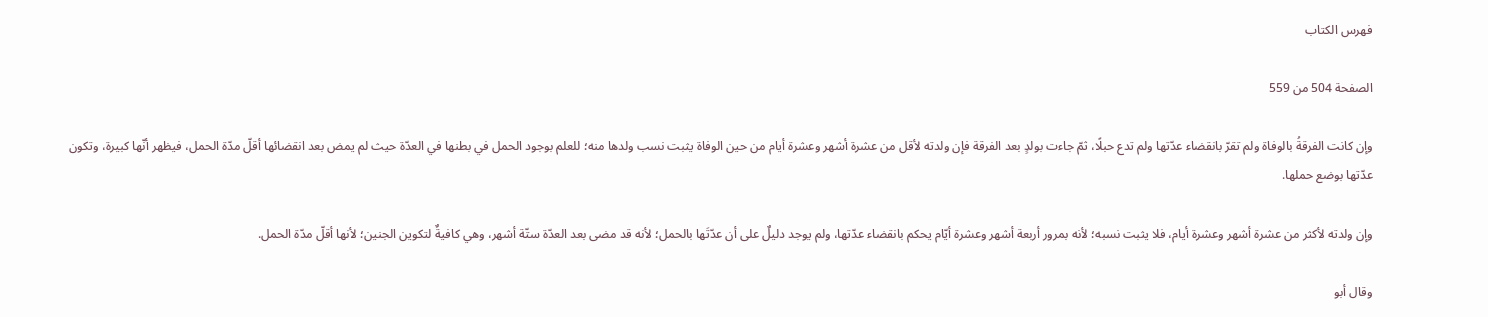فهرس الكتاب

الصفحة 504 من 559

وإن كانت الفرقةُ بالوفاة ولم تقرّ بانقضاء عدّتها ولم تدع حبلًا، ثمّ جاءت بولدٍ بعد الفرقة فإن ولدته لأقل من عشرة أشهر وعشرة أيام من حين الوفاة يثبت نسب ولدها منه؛ للعلم بوجود الحمل في بطنها في العدّة حيث لم يمض بعد انقضائها أقلّ مدّة الحمل، فيظهر أنّها كبيرة، وتكون عدّتها بوضع حملها.

وإن ولدته لأكثر من عشرة أشهر وعشرة أيام، فلا يثبت نسبه؛ لأنه بمرور أربعة أشهر وعشرة أيّام يحكم بانقضاء عدّتها، ولم يوجد دليلٌ على أن عدّتَها بالحمل؛ لأنه قد مضى بعد العدّة ستّة أشهر، وهي كافيةٌ لتكوين الجنين؛ لأنها أقلّ مدّة الحمل.

وقال أبو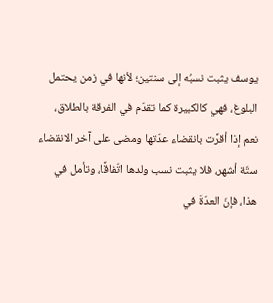يوسف يثبت نسبُه إلى سنتين؛ لأنها في زمن يحتمل البلوغ، فهي كالكبيرة كما تقدّم في الفرقة بالطلاق، نعم إذا أقرَّت بانقضاء عدّتها ومضى على آخر الانقضاء ستّة أشهر، فلا يثبت نسب ولدها اتّفاقًا، وتأمل في هذا، فإنّ العدّةَ في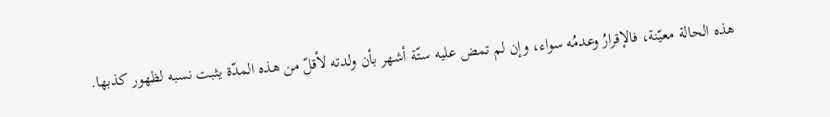هذه الحالة معيّنة، فالإقرارُ وعدمُه سواء، وإن لم تمض عليه ستّة أشهر بأن ولدته لأقلّ من هذه المدّة يثبت نسبه لظهور كذبها.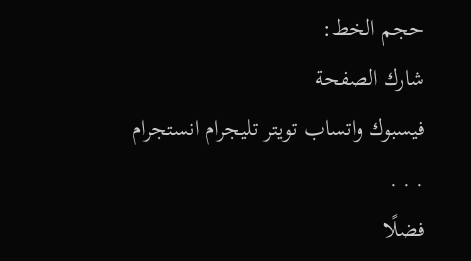حجم الخط:
شارك الصفحة
فيسبوك واتساب تويتر تليجرام انستجرام
. . .
فضلًا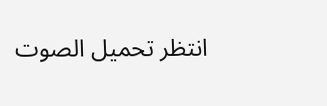انتظر تحميل الصوت